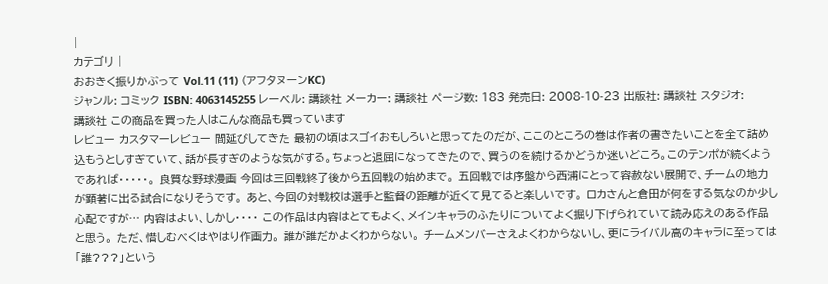|
カテゴリ |
おおきく振りかぶって Vol.11 (11) (アフタヌーンKC)
ジャンル: コミック ISBN: 4063145255 レーベル: 講談社 メーカー: 講談社 ページ数: 183 発売日: 2008-10-23 出版社: 講談社 スタジオ: 講談社 この商品を買った人はこんな商品も買っています
レビュー カスタマーレビュー 間延びしてきた 最初の頃はスゴイおもしろいと思ってたのだが、ここのところの巻は作者の書きたいことを全て詰め込もうとしすぎていて、話が長すぎのような気がする。ちょっと退屈になってきたので、買うのを続けるかどうか迷いどころ。このテンポが続くようであれば・・・・・。 良質な野球漫画 今回は三回戦終了後から五回戦の始めまで。 五回戦では序盤から西浦にとって容赦ない展開で、チームの地力が顕著に出る試合になりそうです。 あと、今回の対戦校は選手と監督の距離が近くて見てると楽しいです。 ロカさんと倉田が何をする気なのか少し心配ですが… 内容はよい、しかし・・・・ この作品は内容はとてもよく、メインキャラのふたりについてよく掘り下げられていて読み応えのある作品と思う。 ただ、惜しむべくはやはり作画力。 誰が誰だかよくわからない。 チームメンバーさえよくわからないし、更にライバル高のキャラに至っては「誰???」という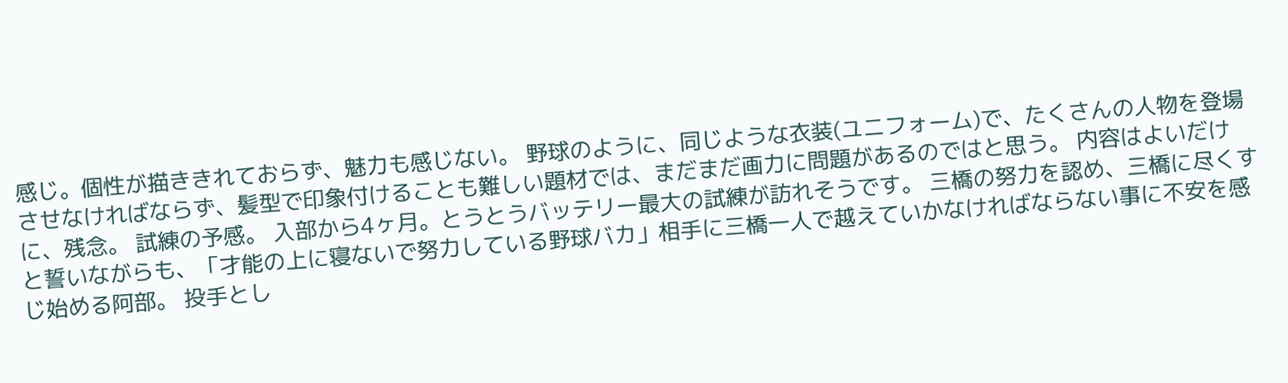感じ。個性が描ききれておらず、魅力も感じない。 野球のように、同じような衣装(ユニフォーム)で、たくさんの人物を登場させなければならず、髪型で印象付けることも難しい題材では、まだまだ画力に問題があるのではと思う。 内容はよいだけに、残念。 試練の予感。 入部から4ヶ月。とうとうバッテリー最大の試練が訪れそうです。 三橋の努力を認め、三橋に尽くすと誓いながらも、「才能の上に寝ないで努力している野球バカ」相手に三橋一人で越えていかなければならない事に不安を感じ始める阿部。 投手とし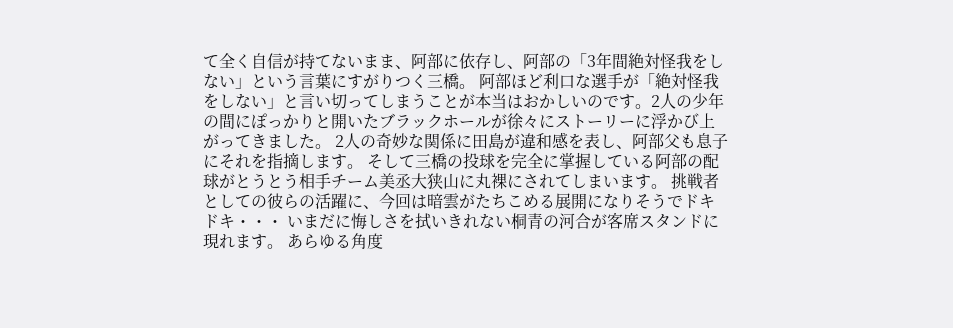て全く自信が持てないまま、阿部に依存し、阿部の「3年間絶対怪我をしない」という言葉にすがりつく三橋。 阿部ほど利口な選手が「絶対怪我をしない」と言い切ってしまうことが本当はおかしいのです。2人の少年の間にぽっかりと開いたブラックホールが徐々にストーリーに浮かび上がってきました。 2人の奇妙な関係に田島が違和感を表し、阿部父も息子にそれを指摘します。 そして三橋の投球を完全に掌握している阿部の配球がとうとう相手チーム美丞大狭山に丸裸にされてしまいます。 挑戦者としての彼らの活躍に、今回は暗雲がたちこめる展開になりそうでドキドキ・・・ いまだに悔しさを拭いきれない桐青の河合が客席スタンドに現れます。 あらゆる角度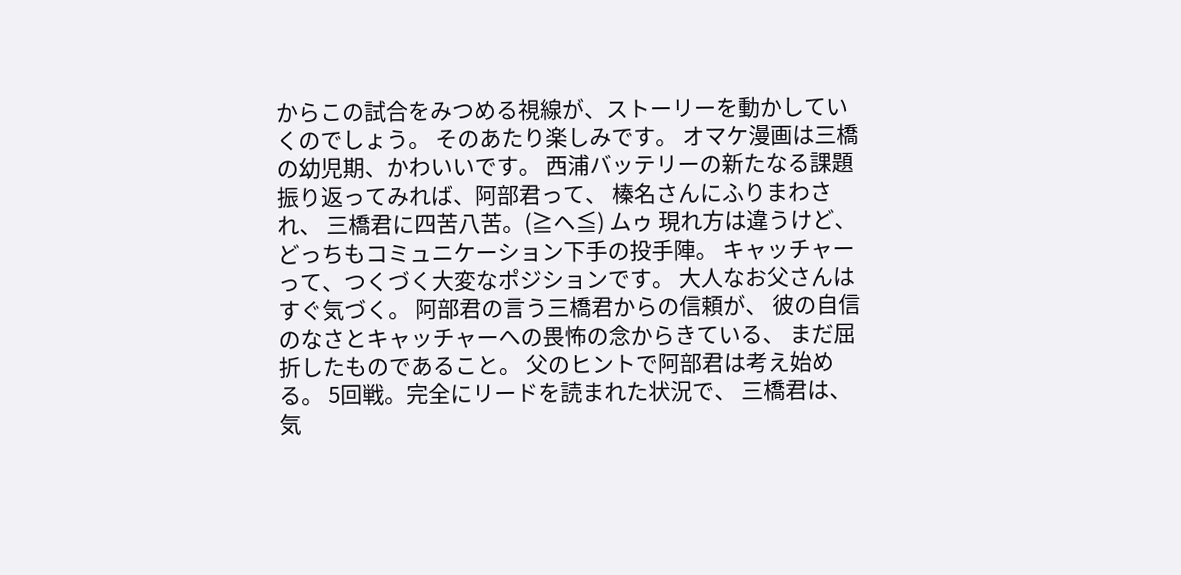からこの試合をみつめる視線が、ストーリーを動かしていくのでしょう。 そのあたり楽しみです。 オマケ漫画は三橋の幼児期、かわいいです。 西浦バッテリーの新たなる課題 振り返ってみれば、阿部君って、 榛名さんにふりまわされ、 三橋君に四苦八苦。(≧ヘ≦) ムゥ 現れ方は違うけど、 どっちもコミュニケーション下手の投手陣。 キャッチャーって、つくづく大変なポジションです。 大人なお父さんはすぐ気づく。 阿部君の言う三橋君からの信頼が、 彼の自信のなさとキャッチャーへの畏怖の念からきている、 まだ屈折したものであること。 父のヒントで阿部君は考え始める。 5回戦。完全にリードを読まれた状況で、 三橋君は、気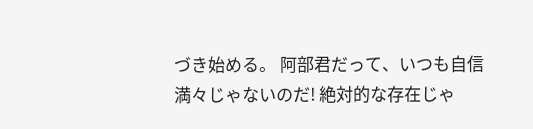づき始める。 阿部君だって、いつも自信満々じゃないのだ! 絶対的な存在じゃ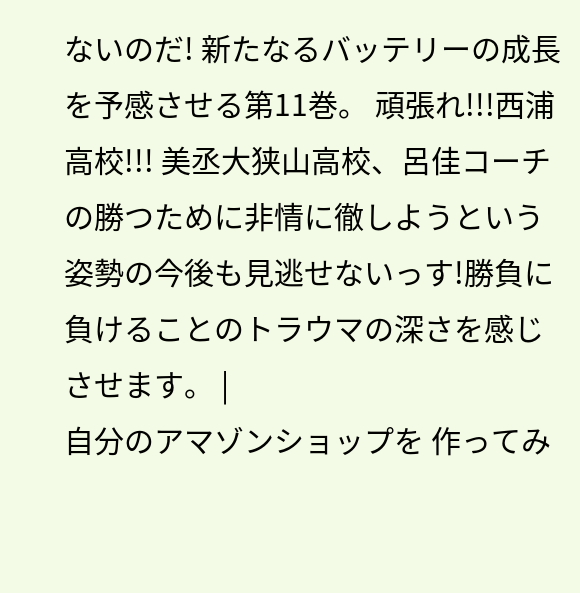ないのだ! 新たなるバッテリーの成長を予感させる第11巻。 頑張れ!!!西浦高校!!! 美丞大狭山高校、呂佳コーチの勝つために非情に徹しようという姿勢の今後も見逃せないっす!勝負に負けることのトラウマの深さを感じさせます。 |
自分のアマゾンショップを 作ってみ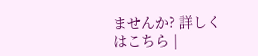ませんか? 詳しくはこちら |